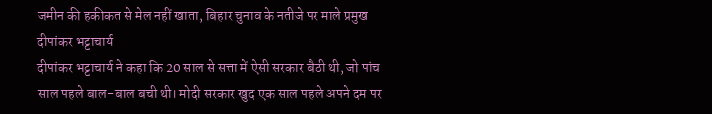जमीन की हकीकत से मेल नहीं खाता, बिहार चुनाव के नतीजे पर माले प्रमुख दीपांकर भट्टाचार्य
दीपांकर भट्टाचार्य ने कहा कि 20 साल से सत्ता में ऐसी सरकार बैठी थी, जो पांच साल पहले बाल-बाल बची थी। मोदी सरकार खुद एक साल पहले अपने दम पर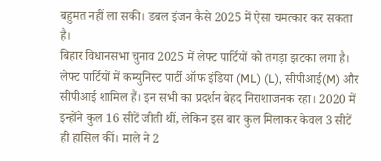बहुमत नहीं ला सकी। डबल इंजन कैसे 2025 में ऐसा चमत्कार कर सकता है।
बिहार विधानसभा चुनाव 2025 में लेफ्ट पार्टियों को तगड़ा झटका लगा है। लेफ्ट पार्टियों में कम्युनिस्ट पार्टी ऑफ इंडिया (ML) (L), सीपीआई(M) और सीपीआई शामिल हैं। इन सभी का प्रदर्शन बेहद निराशाजनक रहा। 2020 में इन्होंने कुल 16 सीटें जीती थीं, लेकिन इस बार कुल मिलाकर केवल 3 सीटें ही हासिल कीं। माले ने 2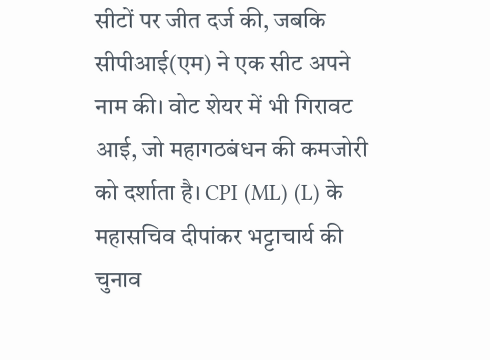सीटों पर जीत दर्ज की, जबकि सीपीआई(एम) ने एक सीट अपने नाम की। वोट शेयर में भी गिरावट आई, जो महागठबंधन की कमजोरी को दर्शाता है। CPI (ML) (L) के महासचिव दीपांकर भट्टाचार्य की चुनाव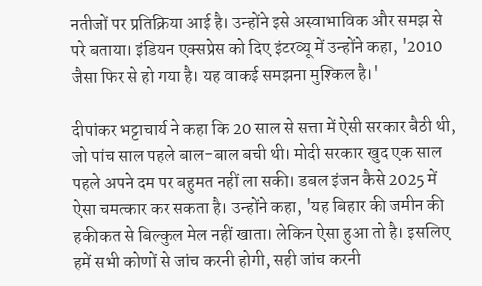नतीजों पर प्रतिक्रिया आई है। उन्होंने इसे अस्वाभाविक और समझ से परे बताया। इंडियन एक्सप्रेस को दिए इंटरव्यू में उन्होंने कहा, '2010 जैसा फिर से हो गया है। यह वाकई समझना मुश्किल है।'

दीपांकर भट्टाचार्य ने कहा कि 20 साल से सत्ता में ऐसी सरकार बैठी थी, जो पांच साल पहले बाल-बाल बची थी। मोदी सरकार खुद एक साल पहले अपने दम पर बहुमत नहीं ला सकी। डबल इंजन कैसे 2025 में ऐसा चमत्कार कर सकता है। उन्होंने कहा, 'यह बिहार की जमीन की हकीकत से बिल्कुल मेल नहीं खाता। लेकिन ऐसा हुआ तो है। इसलिए हमें सभी कोणों से जांच करनी होगी, सही जांच करनी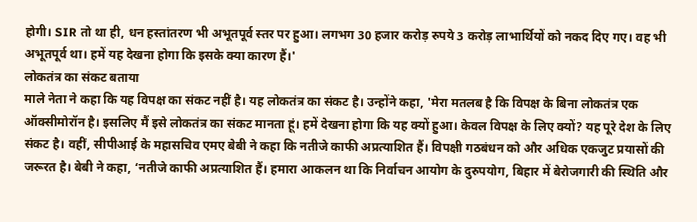होगी। SIR तो था ही, धन हस्तांतरण भी अभूतपूर्व स्तर पर हुआ। लगभग 30 हजार करोड़ रुपये 3 करोड़ लाभार्थियों को नकद दिए गए। वह भी अभूतपूर्व था। हमें यह देखना होगा कि इसके क्या कारण हैं।'
लोकतंत्र का संकट बताया
माले नेता ने कहा कि यह विपक्ष का संकट नहीं है। यह लोकतंत्र का संकट है। उन्होंने कहा, 'मेरा मतलब है कि विपक्ष के बिना लोकतंत्र एक ऑक्सीमोरॉन है। इसलिए मैं इसे लोकतंत्र का संकट मानता हूं। हमें देखना होगा कि यह क्यों हुआ। केवल विपक्ष के लिए क्यों? यह पूरे देश के लिए संकट है। वहीं, सीपीआई के महासचिव एमए बेबी ने कहा कि नतीजे काफी अप्रत्याशित हैं। विपक्षी गठबंधन को और अधिक एकजुट प्रयासों की जरूरत है। बेबी ने कहा, ‘नतीजे काफी अप्रत्याशित हैं। हमारा आकलन था कि निर्वाचन आयोग के दुरुपयोग, बिहार में बेरोजगारी की स्थिति और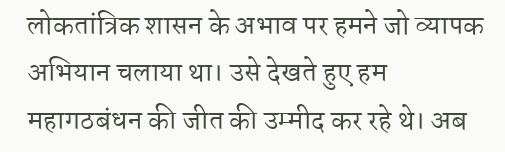लोकतांत्रिक शासन के अभाव पर हमने जो व्यापक अभियान चलाया था। उसे देखते हुए हम महागठबंधन की जीत की उम्मीद कर रहे थे। अब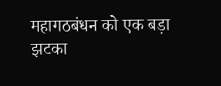महागठबंधन को एक बड़ा झटका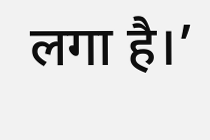लगा है।’